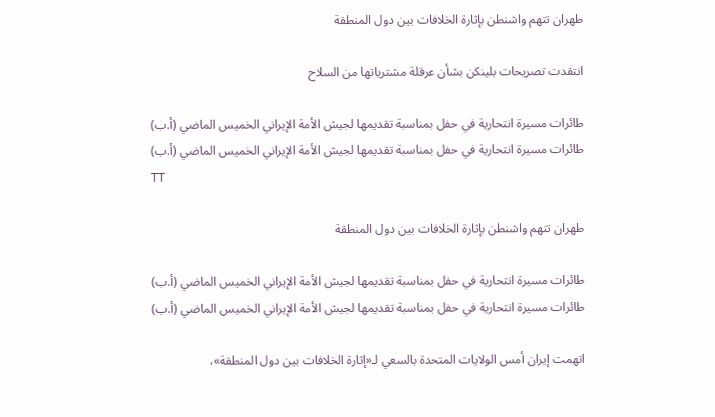طهران تتهم واشنطن بإثارة الخلافات بين دول المنطقة

انتقدت تصريحات بلينكن بشأن عرقلة مشترياتها من السلاح

طائرات مسيرة انتحارية في حفل بمناسبة تقديمها لجيش الأمة الإيراني الخميس الماضي (أ.ب)
طائرات مسيرة انتحارية في حفل بمناسبة تقديمها لجيش الأمة الإيراني الخميس الماضي (أ.ب)
TT

طهران تتهم واشنطن بإثارة الخلافات بين دول المنطقة

طائرات مسيرة انتحارية في حفل بمناسبة تقديمها لجيش الأمة الإيراني الخميس الماضي (أ.ب)
طائرات مسيرة انتحارية في حفل بمناسبة تقديمها لجيش الأمة الإيراني الخميس الماضي (أ.ب)

اتهمت إيران أمس الولايات المتحدة بالسعي لـ«إثارة الخلافات بين دول المنطقة»،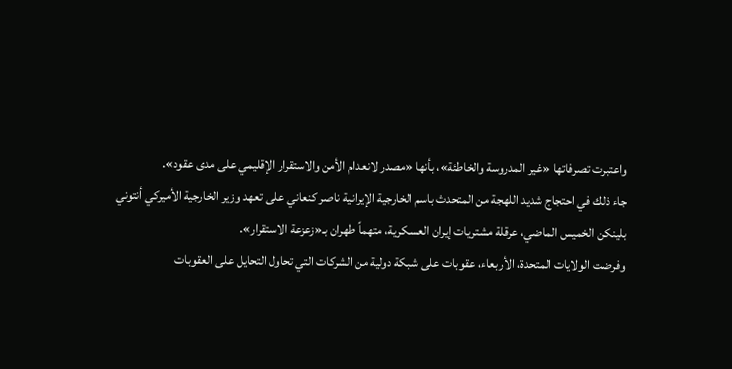واعتبرت تصرفاتها «غير المدروسة والخاطئة»، بأنها «مصدر لانعدام الأمن والاستقرار الإقليمي على مدى عقود».
جاء ذلك في احتجاج شديد اللهجة من المتحدث باسم الخارجية الإيرانية ناصر كنعاني على تعهد وزير الخارجية الأميركي أنتوني بلينكن الخميس الماضي، عرقلة مشتريات إيران العسكرية، متهماً طهران بـ«زعزعة الاستقرار».
وفرضت الولايات المتحدة، الأربعاء، عقوبات على شبكة دولية من الشركات التي تحاول التحايل على العقوبات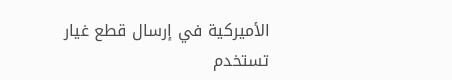الأميركية في إرسال قطع غيار تستخدم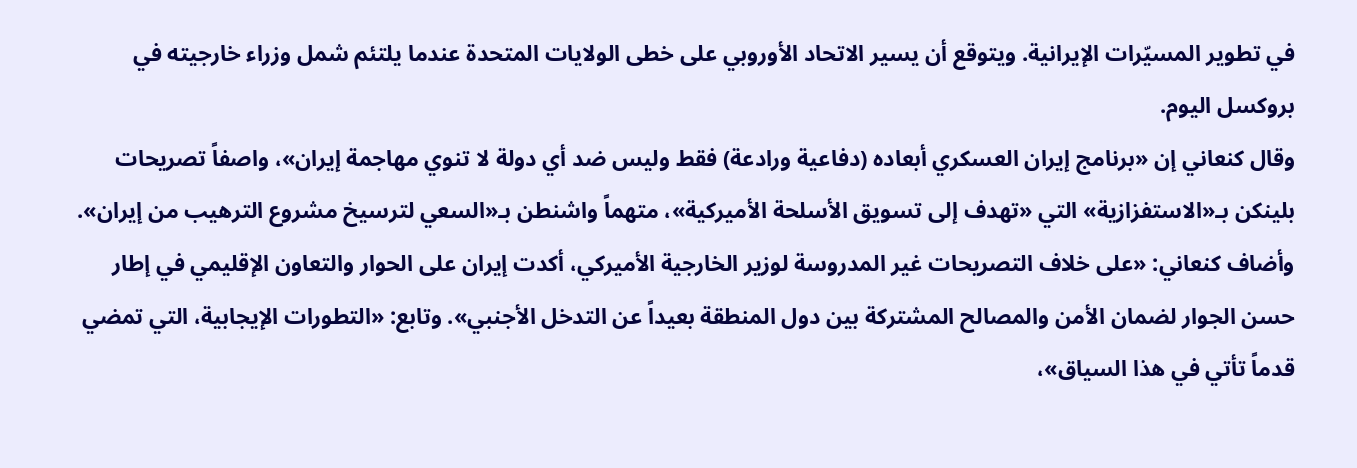في تطوير المسيّرات الإيرانية. ويتوقع أن يسير الاتحاد الأوروبي على خطى الولايات المتحدة عندما يلتئم شمل وزراء خارجيته في بروكسل اليوم.
وقال كنعاني إن «برنامج إيران العسكري أبعاده (دفاعية ورادعة) فقط وليس ضد أي دولة لا تنوي مهاجمة إيران»، واصفاً تصريحات بلينكن بـ«الاستفزازية» التي «تهدف إلى تسويق الأسلحة الأميركية»، متهماً واشنطن بـ«السعي لترسيخ مشروع الترهيب من إيران».
وأضاف كنعاني: «على خلاف التصريحات غير المدروسة لوزير الخارجية الأميركي، أكدت إيران على الحوار والتعاون الإقليمي في إطار حسن الجوار لضمان الأمن والمصالح المشتركة بين دول المنطقة بعيداً عن التدخل الأجنبي». وتابع: «التطورات الإيجابية، التي تمضي قدماً تأتي في هذا السياق»،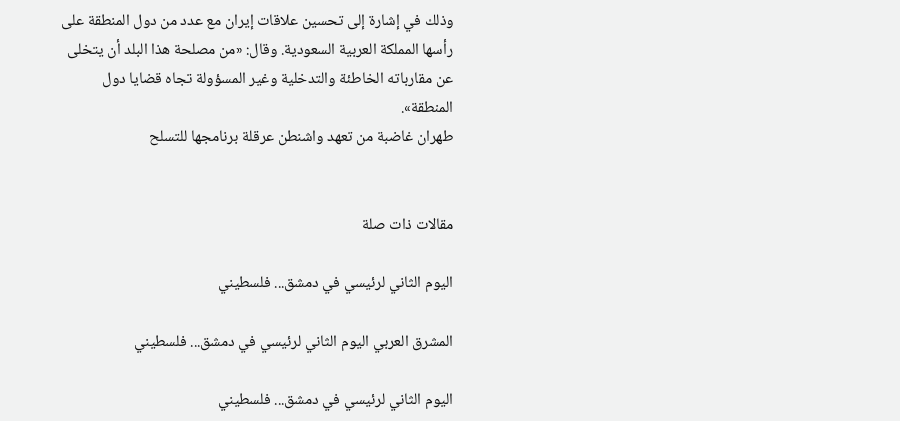وذلك في إشارة إلى تحسين علاقات إيران مع عدد من دول المنطقة على رأسها المملكة العربية السعودية. وقال: «من مصلحة هذا البلد أن يتخلى عن مقارباته الخاطئة والتدخلية وغير المسؤولة تجاه قضايا دول المنطقة».
طهران غاضبة من تعهد واشنطن عرقلة برنامجها للتسلح


مقالات ذات صلة

اليوم الثاني لرئيسي في دمشق... فلسطيني

المشرق العربي اليوم الثاني لرئيسي في دمشق... فلسطيني

اليوم الثاني لرئيسي في دمشق... فلسطيني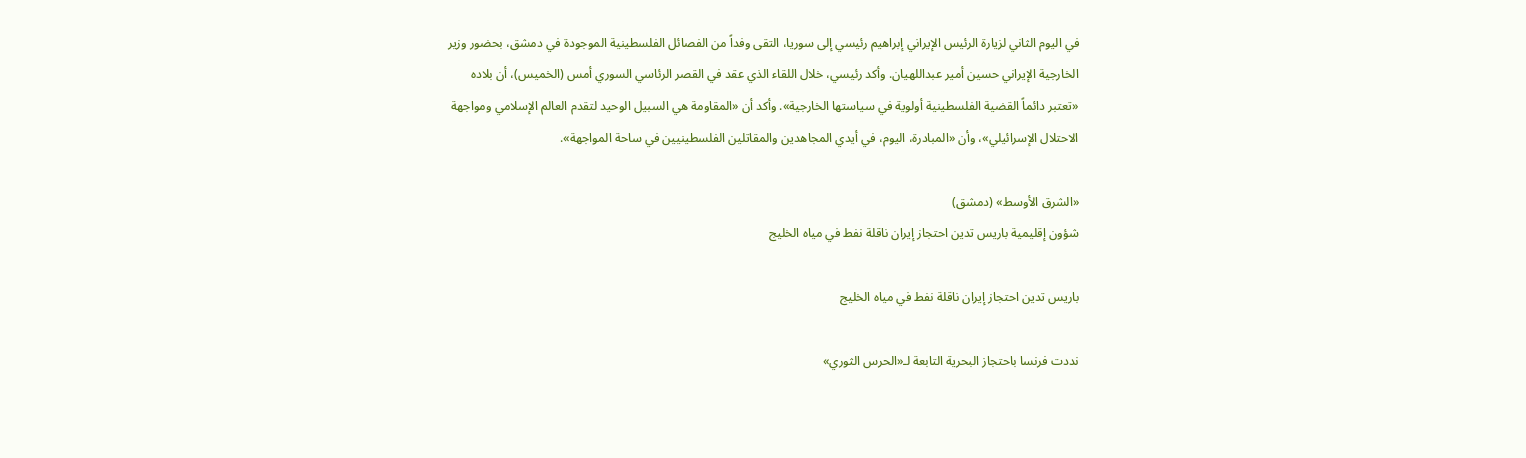في اليوم الثاني لزيارة الرئيس الإيراني إبراهيم رئيسي إلى سوريا، التقى وفداً من الفصائل الفلسطينية الموجودة في دمشق، بحضور وزير الخارجية الإيراني حسين أمير عبداللهيان. وأكد رئيسي، خلال اللقاء الذي عقد في القصر الرئاسي السوري أمس (الخميس)، أن بلاده «تعتبر دائماً القضية الفلسطينية أولوية في سياستها الخارجية». وأكد أن «المقاومة هي السبيل الوحيد لتقدم العالم الإسلامي ومواجهة الاحتلال الإسرائيلي»، وأن «المبادرة، اليوم، في أيدي المجاهدين والمقاتلين الفلسطينيين في ساحة المواجهة».

«الشرق الأوسط» (دمشق)
شؤون إقليمية باريس تدين احتجاز إيران ناقلة نفط في مياه الخليج

باريس تدين احتجاز إيران ناقلة نفط في مياه الخليج

نددت فرنسا باحتجاز البحرية التابعة لـ«الحرس الثوري»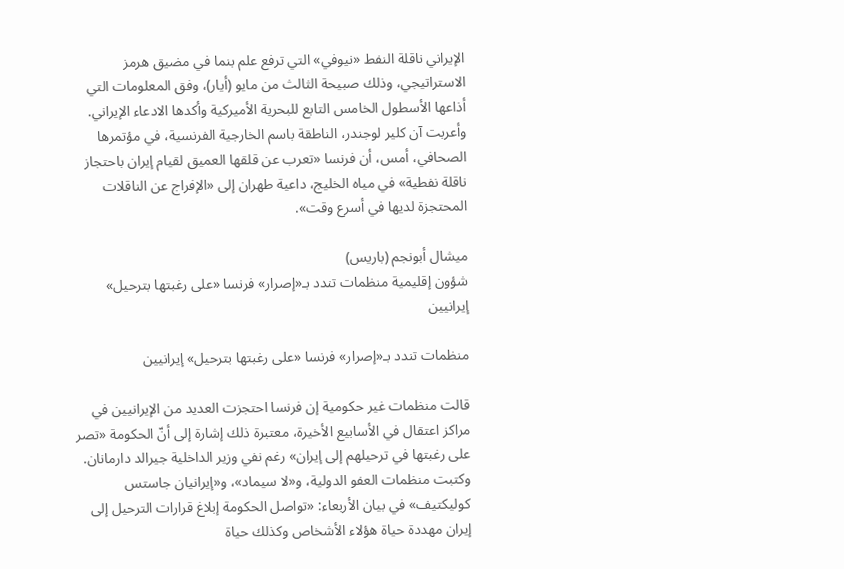الإيراني ناقلة النفط «نيوفي» التي ترفع علم بنما في مضيق هرمز الاستراتيجي، وذلك صبيحة الثالث من مايو (أيار)، وفق المعلومات التي أذاعها الأسطول الخامس التابع للبحرية الأميركية وأكدها الادعاء الإيراني. وأعربت آن كلير لوجندر، الناطقة باسم الخارجية الفرنسية، في مؤتمرها الصحافي، أمس، أن فرنسا «تعرب عن قلقها العميق لقيام إيران باحتجاز ناقلة نفطية» في مياه الخليج، داعية طهران إلى «الإفراج عن الناقلات المحتجزة لديها في أسرع وقت».

ميشال أبونجم (باريس)
شؤون إقليمية منظمات تندد بـ«إصرار» فرنسا «على رغبتها بترحيل» إيرانيين

منظمات تندد بـ«إصرار» فرنسا «على رغبتها بترحيل» إيرانيين

قالت منظمات غير حكومية إن فرنسا احتجزت العديد من الإيرانيين في مراكز اعتقال في الأسابيع الأخيرة، معتبرة ذلك إشارة إلى أنّ الحكومة «تصر على رغبتها في ترحيلهم إلى إيران» رغم نفي وزير الداخلية جيرالد دارمانان. وكتبت منظمات العفو الدولية، و«لا سيماد»، و«إيرانيان جاستس كوليكتيف» في بيان الأربعاء: «تواصل الحكومة إبلاغ قرارات الترحيل إلى إيران مهددة حياة هؤلاء الأشخاص وكذلك حياة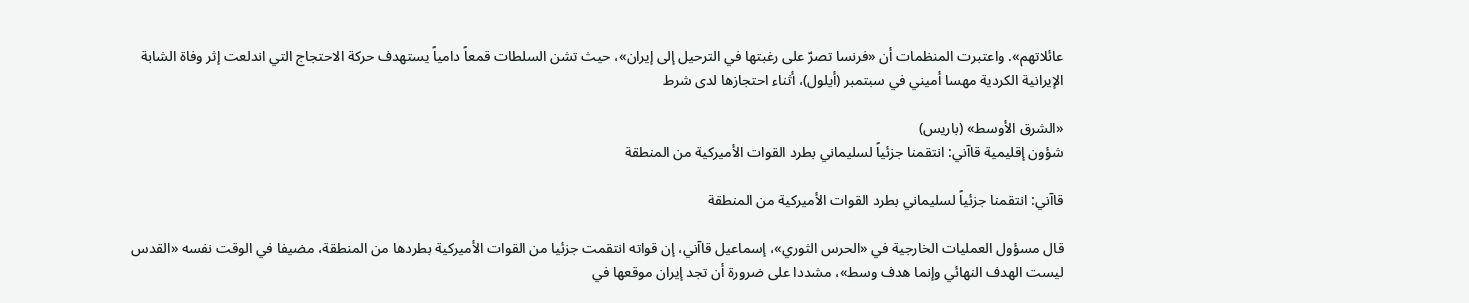عائلاتهم». واعتبرت المنظمات أن «فرنسا تصرّ على رغبتها في الترحيل إلى إيران»، حيث تشن السلطات قمعاً دامياً يستهدف حركة الاحتجاج التي اندلعت إثر وفاة الشابة الإيرانية الكردية مهسا أميني في سبتمبر (أيلول)، أثناء احتجازها لدى شرط

«الشرق الأوسط» (باريس)
شؤون إقليمية قاآني: انتقمنا جزئياً لسليماني بطرد القوات الأميركية من المنطقة

قاآني: انتقمنا جزئياً لسليماني بطرد القوات الأميركية من المنطقة

قال مسؤول العمليات الخارجية في «الحرس الثوري»، إسماعيل قاآني، إن قواته انتقمت جزئيا من القوات الأميركية بطردها من المنطقة، مضيفا في الوقت نفسه «القدس ليست الهدف النهائي وإنما هدف وسط»، مشددا على ضرورة أن تجد إيران موقعها في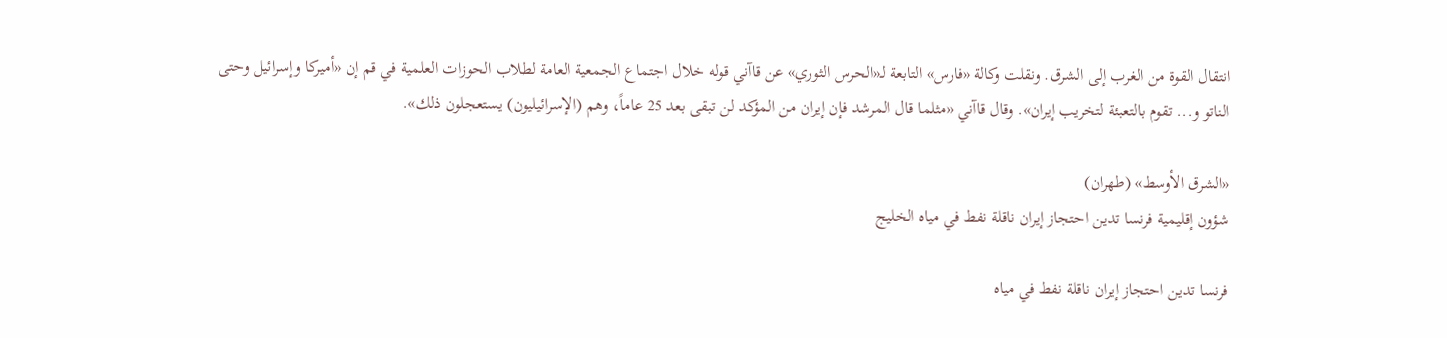انتقال القوة من الغرب إلى الشرق. ونقلت وكالة «فارس» التابعة لـ«الحرس الثوري» عن قاآني قوله خلال اجتماع الجمعية العامة لطلاب الحوزات العلمية في قم إن «أميركا وإسرائيل وحتى الناتو و... تقوم بالتعبئة لتخريب إيران». وقال قاآني «مثلما قال المرشد فإن إيران من المؤكد لن تبقى بعد 25 عاماً، وهم (الإسرائيليون) يستعجلون ذلك».

«الشرق الأوسط» (طهران)
شؤون إقليمية فرنسا تدين احتجاز إيران ناقلة نفط في مياه الخليج

فرنسا تدين احتجاز إيران ناقلة نفط في مياه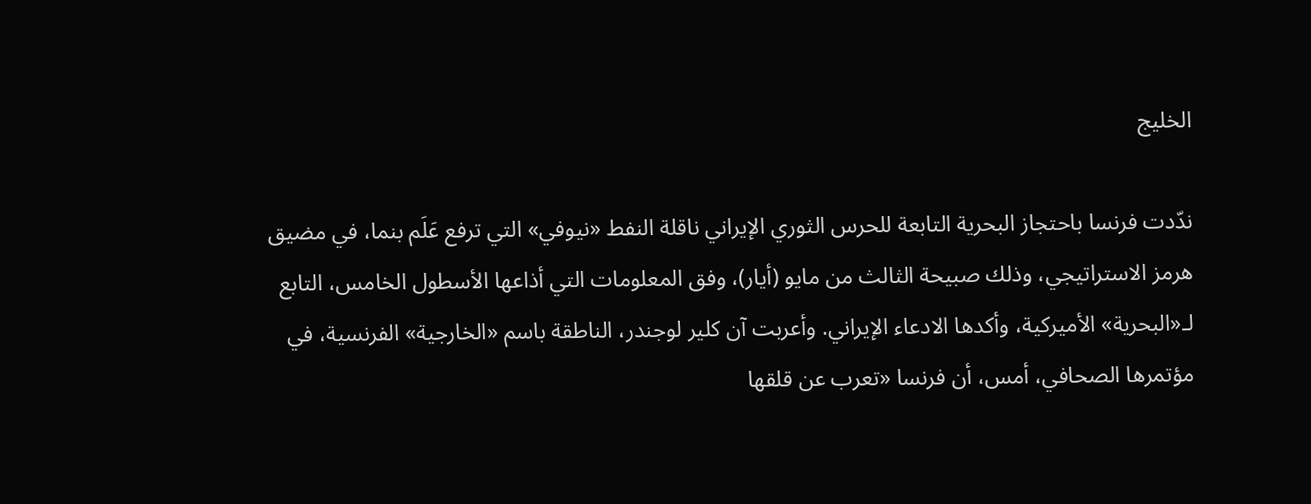الخليج

ندّدت فرنسا باحتجاز البحرية التابعة للحرس الثوري الإيراني ناقلة النفط «نيوفي» التي ترفع عَلَم بنما، في مضيق هرمز الاستراتيجي، وذلك صبيحة الثالث من مايو (أيار)، وفق المعلومات التي أذاعها الأسطول الخامس، التابع لـ«البحرية» الأميركية، وأكدها الادعاء الإيراني. وأعربت آن كلير لوجندر، الناطقة باسم «الخارجية» الفرنسية، في مؤتمرها الصحافي، أمس، أن فرنسا «تعرب عن قلقها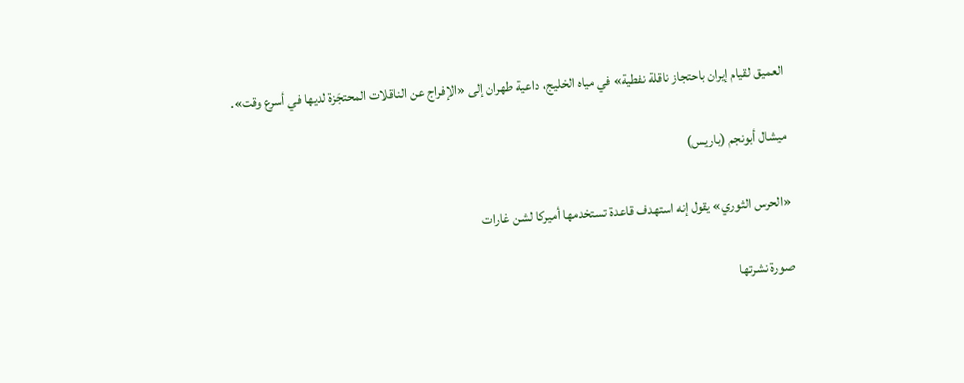العميق لقيام إيران باحتجاز ناقلة نفطية» في مياه الخليج، داعية طهران إلى «الإفراج عن الناقلات المحتجَزة لديها في أسرع وقت».

ميشال أبونجم (باريس)

«الحرس الثوري» يقول إنه استهدف قاعدة تستخدمها أميركا لشن غارات

صورة نشرتها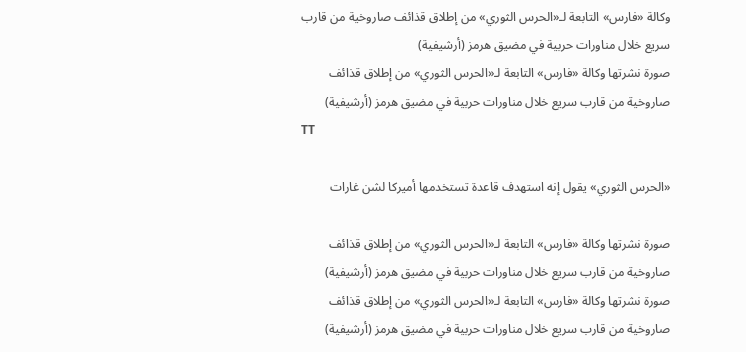وكالة «فارس» التابعة لـ«الحرس الثوري» من إطلاق قذائف صاروخية من قارب سريع خلال مناورات حربية في مضيق هرمز (أرشيفية)
صورة نشرتها وكالة «فارس» التابعة لـ«الحرس الثوري» من إطلاق قذائف صاروخية من قارب سريع خلال مناورات حربية في مضيق هرمز (أرشيفية)
TT

«الحرس الثوري» يقول إنه استهدف قاعدة تستخدمها أميركا لشن غارات

صورة نشرتها وكالة «فارس» التابعة لـ«الحرس الثوري» من إطلاق قذائف صاروخية من قارب سريع خلال مناورات حربية في مضيق هرمز (أرشيفية)
صورة نشرتها وكالة «فارس» التابعة لـ«الحرس الثوري» من إطلاق قذائف صاروخية من قارب سريع خلال مناورات حربية في مضيق هرمز (أرشيفية)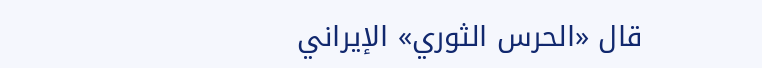قال «الحرس الثوري» الإيراني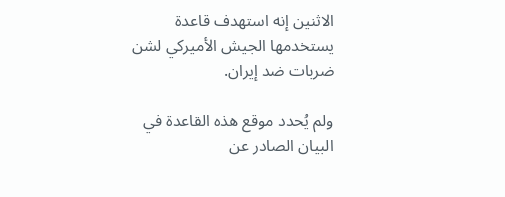الاثنين إنه استهدف قاعدة يستخدمها الجيش الأميركي لشن ضربات ضد إيران.

ولم يُحدد موقع هذه القاعدة في البيان الصادر عن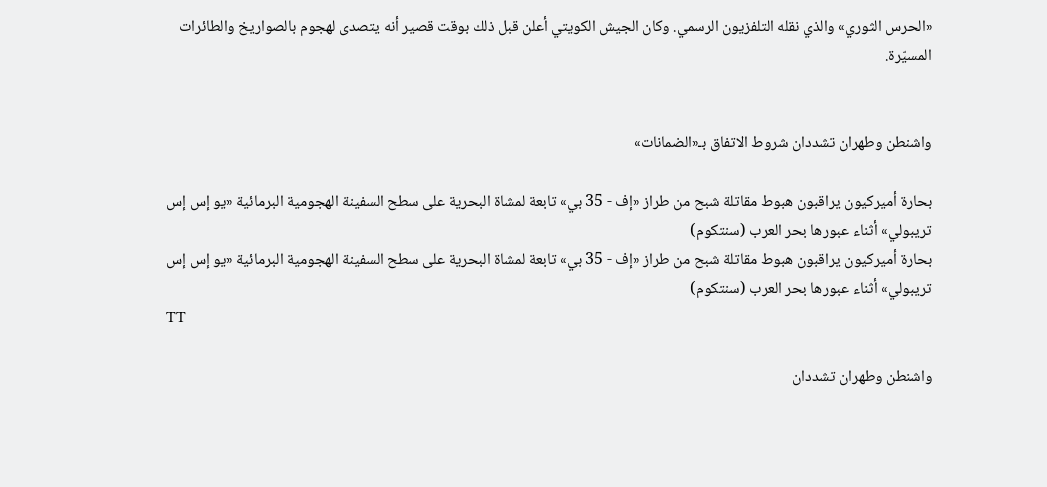«الحرس الثوري» والذي نقله التلفزيون الرسمي. وكان الجيش الكويتي أعلن قبل ذلك بوقت قصير أنه يتصدى لهجوم بالصواريخ والطائرات المسيّرة.


واشنطن وطهران تشددان شروط الاتفاق بـ«الضمانات»

بحارة أميركيون يراقبون هبوط مقاتلة شبح من طراز «إف - 35 بي» تابعة لمشاة البحرية على سطح السفينة الهجومية البرمائية «يو إس إس تريبولي» أثناء عبورها بحر العرب (سنتكوم)
بحارة أميركيون يراقبون هبوط مقاتلة شبح من طراز «إف - 35 بي» تابعة لمشاة البحرية على سطح السفينة الهجومية البرمائية «يو إس إس تريبولي» أثناء عبورها بحر العرب (سنتكوم)
TT

واشنطن وطهران تشددان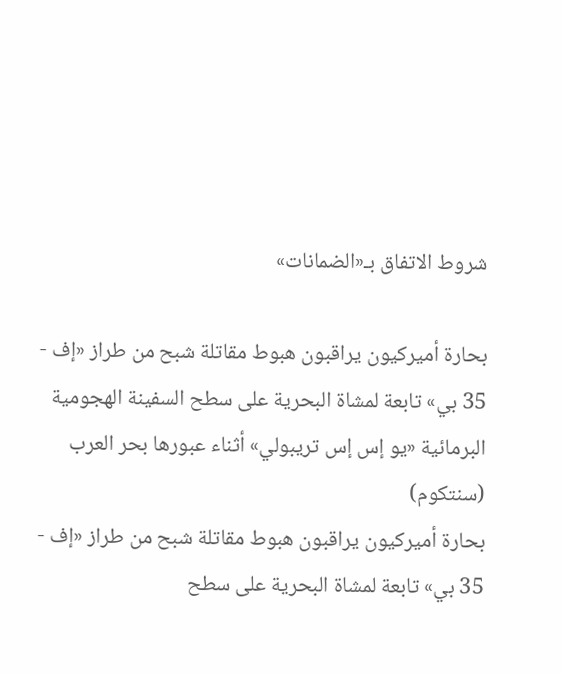شروط الاتفاق بـ«الضمانات»

بحارة أميركيون يراقبون هبوط مقاتلة شبح من طراز «إف - 35 بي» تابعة لمشاة البحرية على سطح السفينة الهجومية البرمائية «يو إس إس تريبولي» أثناء عبورها بحر العرب (سنتكوم)
بحارة أميركيون يراقبون هبوط مقاتلة شبح من طراز «إف - 35 بي» تابعة لمشاة البحرية على سطح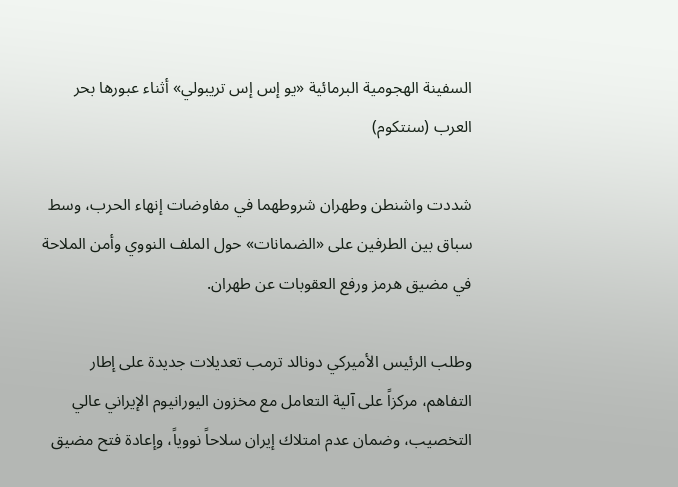السفينة الهجومية البرمائية «يو إس إس تريبولي» أثناء عبورها بحر العرب (سنتكوم)

شددت واشنطن وطهران شروطهما في مفاوضات إنهاء الحرب، وسط سباق بين الطرفين على «الضمانات» حول الملف النووي وأمن الملاحة في مضيق هرمز ورفع العقوبات عن طهران.

وطلب الرئيس الأميركي دونالد ترمب تعديلات جديدة على إطار التفاهم، مركزاً على آلية التعامل مع مخزون اليورانيوم الإيراني عالي التخصيب، وضمان عدم امتلاك إيران سلاحاً نووياً، وإعادة فتح مضيق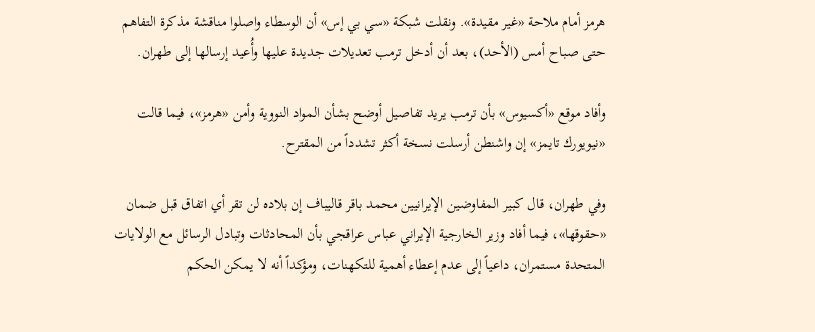هرمز أمام ملاحة «غير مقيدة». ونقلت شبكة «سي بي إس» أن الوسطاء واصلوا مناقشة مذكرة التفاهم حتى صباح أمس (الأحد)، بعد أن أدخل ترمب تعديلات جديدة عليها وأُعيد إرسالها إلى طهران.

وأفاد موقع «أكسيوس» بأن ترمب يريد تفاصيل أوضح بشأن المواد النووية وأمن «هرمز»، فيما قالت «نيويورك تايمز» إن واشنطن أرسلت نسخة أكثر تشدداً من المقترح.

وفي طهران، قال كبير المفاوضين الإيرانيين محمد باقر قاليباف إن بلاده لن تقر أي اتفاق قبل ضمان «حقوقها»، فيما أفاد وزير الخارجية الإيراني عباس عراقجي بأن المحادثات وتبادل الرسائل مع الولايات المتحدة مستمران، داعياً إلى عدم إعطاء أهمية للتكهنات، ومؤكداً أنه لا يمكن الحكم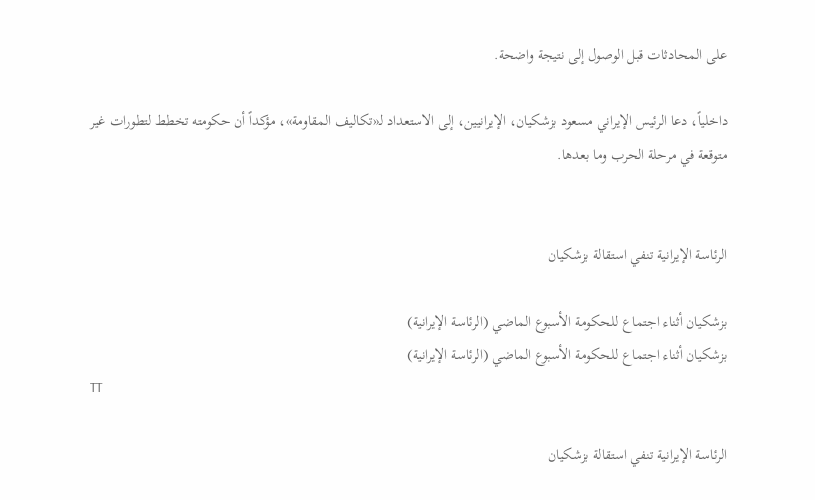على المحادثات قبل الوصول إلى نتيجة واضحة.

داخلياً، دعا الرئيس الإيراني مسعود بزشكيان، الإيرانيين، إلى الاستعداد لـ«تكاليف المقاومة»، مؤكداً أن حكومته تخطط لتطورات غير متوقعة في مرحلة الحرب وما بعدها.


الرئاسة الإيرانية تنفي استقالة بزشكيان

بزشكيان أثناء اجتماع للحكومة الأسبوع الماضي (الرئاسة الإيرانية)
بزشكيان أثناء اجتماع للحكومة الأسبوع الماضي (الرئاسة الإيرانية)
TT

الرئاسة الإيرانية تنفي استقالة بزشكيان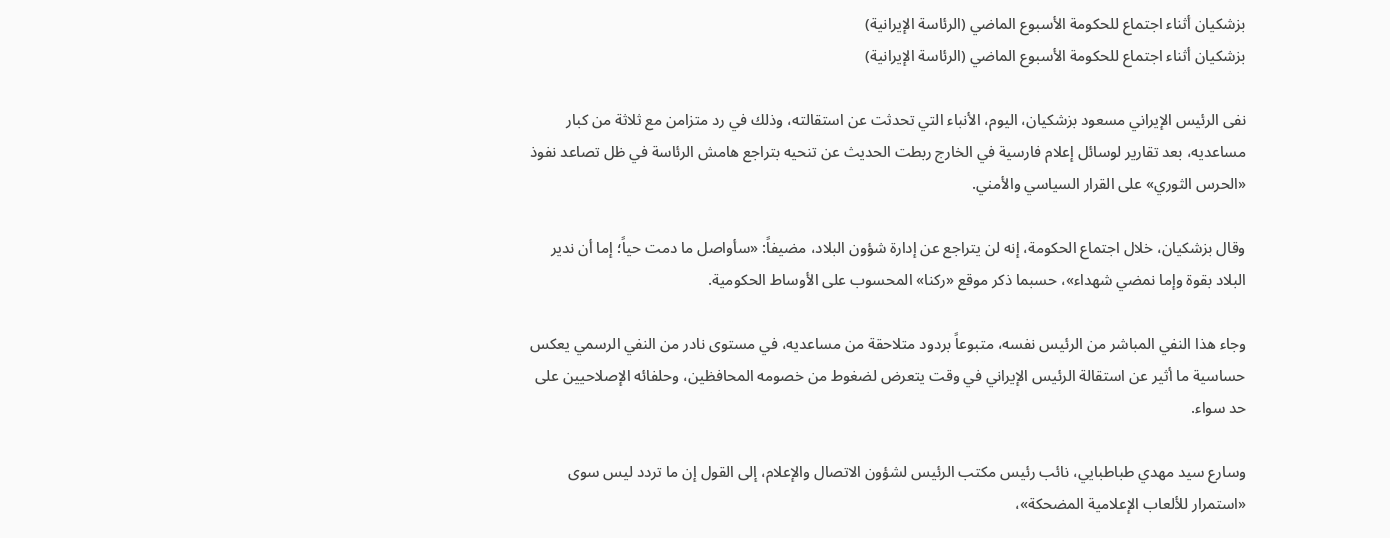بزشكيان أثناء اجتماع للحكومة الأسبوع الماضي (الرئاسة الإيرانية)
بزشكيان أثناء اجتماع للحكومة الأسبوع الماضي (الرئاسة الإيرانية)

نفى الرئيس الإيراني مسعود بزشكيان، اليوم، الأنباء التي تحدثت عن استقالته، وذلك في رد متزامن مع ثلاثة من كبار مساعديه، بعد تقارير لوسائل إعلام فارسية في الخارج ربطت الحديث عن تنحيه بتراجع هامش الرئاسة في ظل تصاعد نفوذ «الحرس الثوري» على القرار السياسي والأمني.

وقال بزشكيان، خلال اجتماع الحكومة، إنه لن يتراجع عن إدارة شؤون البلاد، مضيفاً: «سأواصل ما دمت حياً؛ إما أن ندير البلاد بقوة وإما نمضي شهداء»، حسبما ذكر موقع «ركنا» المحسوب على الأوساط الحكومية.

وجاء هذا النفي المباشر من الرئيس نفسه، متبوعاً بردود متلاحقة من مساعديه، في مستوى نادر من النفي الرسمي يعكس حساسية ما أثير عن استقالة الرئيس الإيراني في وقت يتعرض لضغوط من خصومه المحافظين، وحلفائه الإصلاحيين على حد سواء.

وسارع سيد مهدي طباطبايي، نائب رئيس مكتب الرئيس لشؤون الاتصال والإعلام، إلى القول إن ما تردد ليس سوى «استمرار للألعاب الإعلامية المضحكة»،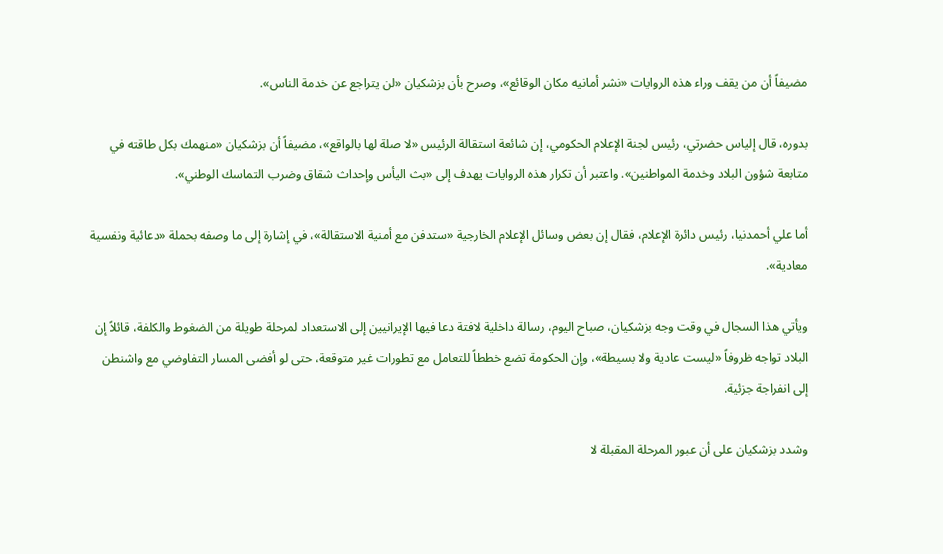مضيفاً أن من يقف وراء هذه الروايات «نشر أمانيه مكان الوقائع»، وصرح بأن بزشكيان «لن يتراجع عن خدمة الناس».

بدوره، قال إلياس حضرتي، رئيس لجنة الإعلام الحكومي، إن شائعة استقالة الرئيس «لا صلة لها بالواقع»، مضيفاً أن بزشكيان «منهمك بكل طاقته في متابعة شؤون البلاد وخدمة المواطنين». واعتبر أن تكرار هذه الروايات يهدف إلى «بث اليأس وإحداث شقاق وضرب التماسك الوطني».

أما علي أحمدنيا، رئيس دائرة الإعلام، فقال إن بعض وسائل الإعلام الخارجية «ستدفن مع أمنية الاستقالة»، في إشارة إلى ما وصفه بحملة «دعائية ونفسية معادية».

ويأتي هذا السجال في وقت وجه بزشكيان، صباح اليوم، رسالة داخلية لافتة دعا فيها الإيرانيين إلى الاستعداد لمرحلة طويلة من الضغوط والكلفة، قائلاً إن البلاد تواجه ظروفاً «ليست عادية ولا بسيطة»، وإن الحكومة تضع خططاً للتعامل مع تطورات غير متوقعة، حتى لو أفضى المسار التفاوضي مع واشنطن إلى انفراجة جزئية.

وشدد بزشكيان على أن عبور المرحلة المقبلة لا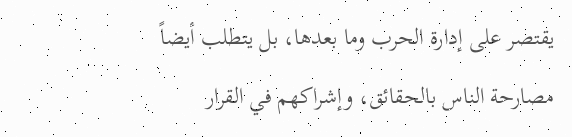يقتصر على إدارة الحرب وما بعدها، بل يتطلب أيضاً مصارحة الناس بالحقائق، وإشراكهم في القرار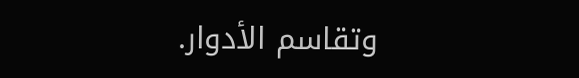وتقاسم الأدوار.